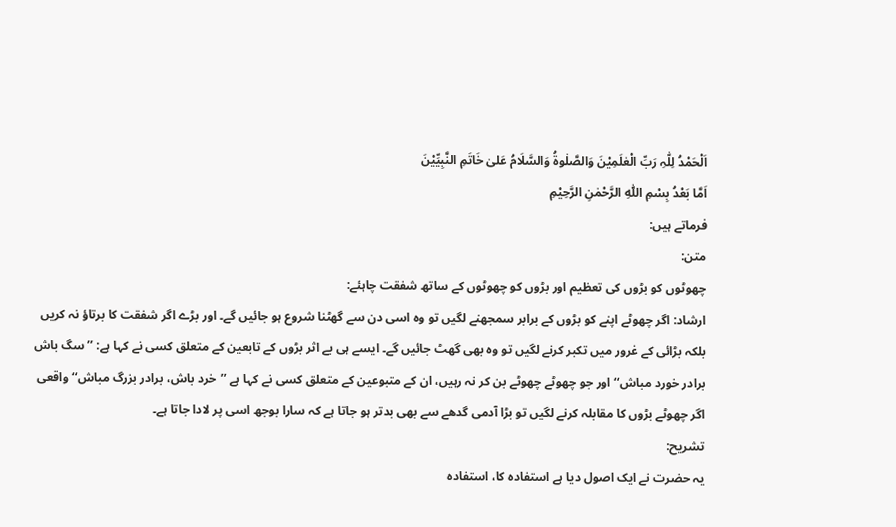اَلْحَمْدُ لِلّٰہِ رَبِّ الْعٰلَمِیْنَ وَالصَّلٰوۃُ وَالسَّلَامُ عَلیٰ خَاتَمِ النَّبِیِّیْنَ
اَمَّا بَعْدُ بِسْمِ اللّٰہِ الرَّحْمٰنِ الرَّحِیْمِ
فرماتے ہیں:
متن:
چھوٹوں کو بڑوں کی تعظیم اور بڑوں کو چھوٹوں کے ساتھ شفقت چاہئے:
ارشاد: اگر چھوٹے اپنے کو بڑوں کے برابر سمجھنے لگیں تو وہ اسی دن سے گھٹنا شروع ہو جائیں گے۔ اور بڑے اگر شفقت کا برتاؤ نہ کریں بلکہ بڑائی کے غرور میں تکبر کرنے لگیں تو وہ بھی گھٹ جائیں گے۔ ایسے ہی بے اثر بڑوں کے تابعین کے متعلق کسی نے کہا ہے: ’’سگ باش برادر خورد مباش‘‘ اور جو چھوٹے چھوٹے بن کر نہ رہیں، ان کے متبوعین کے متعلق کسی نے کہا ہے ’’خرد باش، برادر بزرگ مباش‘‘ واقعی اگر چھوٹے بڑوں کا مقابلہ کرنے لگیں تو بڑا آدمی گدھے سے بھی بدتر ہو جاتا ہے کہ سارا بوجھ اسی پر لادا جاتا ہے۔
تشریح:
یہ حضرت نے ایک اصول دیا ہے استفادہ کا، استفادہ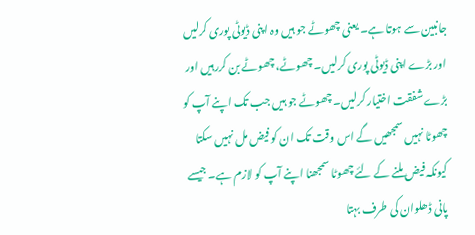جانبین سے ہوتا ہے۔ یعنی چھوٹے جو ہیں وہ اپنی ڈیوٹی پوری کرلیں اور بڑے اپنی ڈیوٹی پوری کرلیں۔ چھوٹے، چھوٹے بن کررہیں اور بڑے شفقت اختیار کرلیں۔ چھوٹے جو ہیں جب تک اپنے آپ کو چھوٹا نہیں سمجھیں گے اس وقت تک ان کو فیض مل نہیں سکتا کیونکہ فیض ملنے کے لئے چھوٹا سمجھنا اپنے آپ کو لازم ہے۔ جیسے پانی ڈھلوان کی طرف بہتا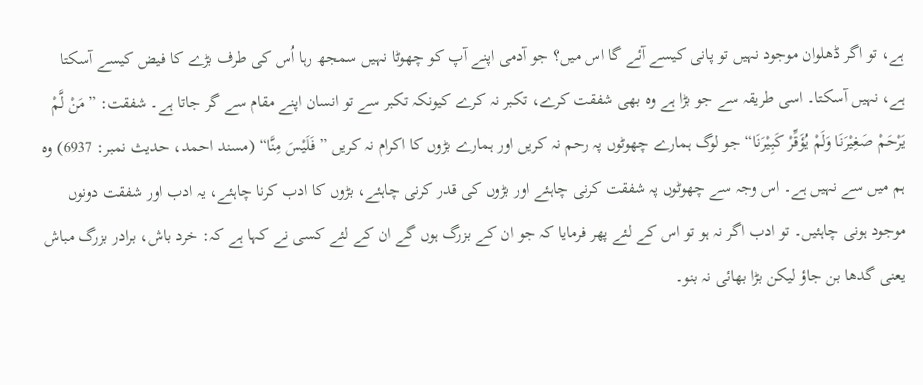ہے، تو اگر ڈھلوان موجود نہیں تو پانی کیسے آئے گا اس میں؟ جو آدمی اپنے آپ کو چھوٹا نہیں سمجھ رہا اُس کی طرف بڑے کا فیض کیسے آسکتا ہے، نہیں آسکتا۔ اسی طریقہ سے جو بڑا ہے وہ بھی شفقت کرے، تکبر نہ کرے کیونکہ تکبر سے تو انسان اپنے مقام سے گر جاتا ہے۔ شفقت: ”مَنْ لَّمْ یَرْحَمْ صَغِیْرَنَا وَلَمْ یُؤَقِّرْ کَبِیْرَنَا“ جو لوگ ہمارے چھوٹوں پہ رحم نہ کریں اور ہمارے بڑوں کا اکرام نہ کریں ”فَلَيْسَ مِنَّا“ (مسند احمد، حدیث نمبر: 6937) وہ ہم میں سے نہیں ہے۔ اس وجہ سے چھوٹوں پہ شفقت کرنی چاہئے اور بڑوں کی قدر کرنی چاہئے، بڑوں کا ادب کرنا چاہئے، یہ ادب اور شفقت دونوں موجود ہونی چاہئیں۔ تو ادب اگر نہ ہو تو اس کے لئے پھر فرمایا کہ جو ان کے بزرگ ہوں گے ان کے لئے کسی نے کہا ہے کہ: خرد باش، برادر بزرگ مباش یعنی گدھا بن جاؤ لیکن بڑا بھائی نہ بنو۔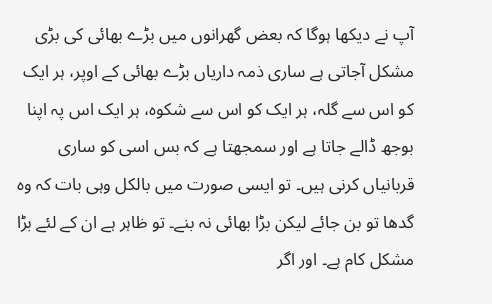آپ نے دیکھا ہوگا کہ بعض گھرانوں میں بڑے بھائی کی بڑی مشکل آجاتی ہے ساری ذمہ داریاں بڑے بھائی کے اوپر، ہر ایک کو اس سے گلہ، ہر ایک کو اس سے شکوہ، ہر ایک اس پہ اپنا بوجھ ڈالے جاتا ہے اور سمجھتا ہے کہ بس اسی کو ساری قربانیاں کرنی ہیں۔ تو ایسی صورت میں بالکل وہی بات کہ وہ گدھا تو بن جائے لیکن بڑا بھائی نہ بنے۔ تو ظاہر ہے ان کے لئے بڑا مشکل کام ہے۔ اور اگر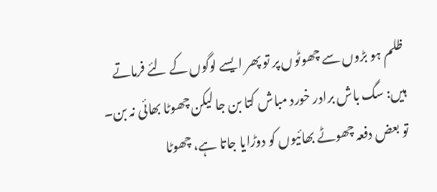ظلم ہو بڑوں سے چھوٹوں پر تو پھر ایسے لوگوں کے لئے فرماتے ہیں: سگ باش برادر خورد مباش کتا بن جا لیکن چھوٹا بھائی نہ بن۔ تو بعض دفعہ چھوٹے بھائیوں کو دوڑایا جاتا ہے، چھوٹا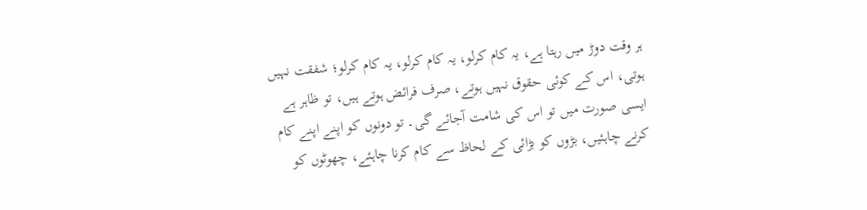ہر وقت دوڑ میں رہتا ہے، یہ کام کرلو، یہ کام کرلو، یہ کام کرلو؛ شفقت نہیں ہوتی، اس کے کوئی حقوق نہیں ہوتے، صرف فرائض ہوتے ہیں، تو ظاہر ہے ایسی صورت میں تو اس کی شامت آجائے گی۔ تو دونوں کو اپنے اپنے کام کرنے چاہئیں، بڑوں کو بڑائی کے لحاظ سے کام کرنا چاہئے، چھوٹوں کو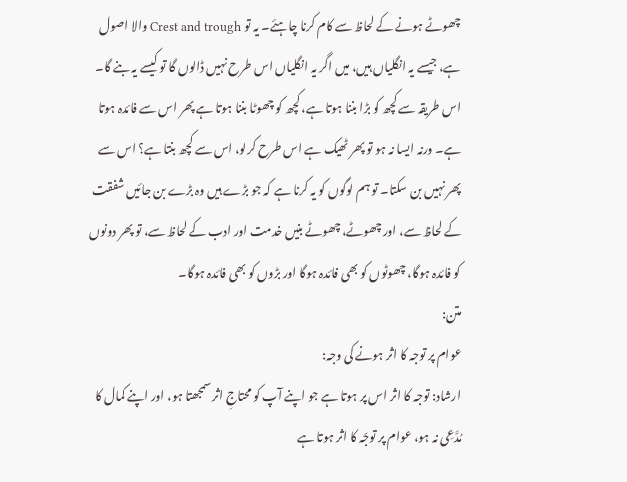چھوٹے ہونے کے لحاظ سے کام کرنا چاہئے۔ یہ تو Crest and trough والا اصول ہے، جیسے یہ انگلیاں ہیں، میں اگر یہ انگلیاں اس طرح نہیں ڈالوں گا تو کیسے یہ بنے گا۔ اس طریقہ سے کچھ کو بڑا بننا ہوتا ہے، کچھ کو چھوٹا بننا ہوتا ہے پھر اس سے فائدہ ہوتا ہے۔ ورنہ ایسا نہ ہو تو پھر ٹھیک ہے اس طرح کرلو، اس سے کچھ بنتا ہے؟ اس سے پھر نہیں بن سکتا۔ تو ہم لوگوں کو یہ کرنا ہے کہ جو بڑے ہیں وہ بڑے بن جائیں شفقت کے لحاظ سے، اور چھوٹے، چھوٹے بنیں خدمت اور ادب کے لحاظ سے، تو پھر دونوں کو فائدہ ہوگا، چھوٹوں کو بھی فائدہ ہوگا اور بڑوں کو بھی فائدہ ہوگا۔
متن:
عوام پر توجہ کا اثر ہونے کی وجہ:
ارشاد: توجہ کا اثر اس پر ہوتا ہے جو اپنے آپ کو محتاجِ اثر سمجھتا ہو، اور اپنے کمال کا مُدَّعِی نہ ہو، عوام پر توجّہ کا اثر ہوتا ہے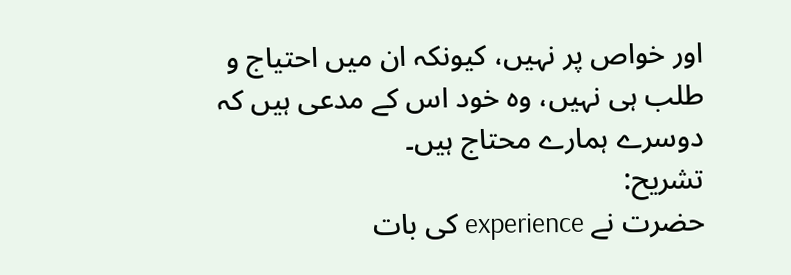اور خواص پر نہیں، کیونکہ ان میں احتیاج و طلب ہی نہیں، وہ خود اس کے مدعی ہیں کہ دوسرے ہمارے محتاج ہیں۔
تشریح:
حضرت نے experience کی بات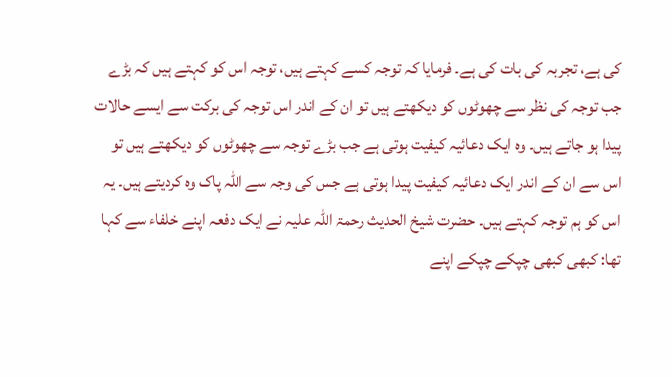کی ہے، تجربہ کی بات کی ہے۔ فرمایا کہ توجہ کسے کہتے ہیں، توجہ اس کو کہتے ہیں کہ بڑے جب توجہ کی نظر سے چھوٹوں کو دیکھتے ہیں تو ان کے اندر اس توجہ کی برکت سے ایسے حالات پیدا ہو جاتے ہیں۔ وہ ایک دعائیہ کیفیت ہوتی ہے جب بڑے توجہ سے چھوٹوں کو دیکھتے ہیں تو اس سے ان کے اندر ایک دعائیہ کیفیت پیدا ہوتی ہے جس کی وجہ سے اللہ پاک وہ کردیتے ہیں۔ یہ اس کو ہم توجہ کہتے ہیں۔ حضرت شیخ الحدیث رحمۃ اللہ علیہ نے ایک دفعہ اپنے خلفاء سے کہا تھا: کبھی کبھی چپکے چپکے اپنے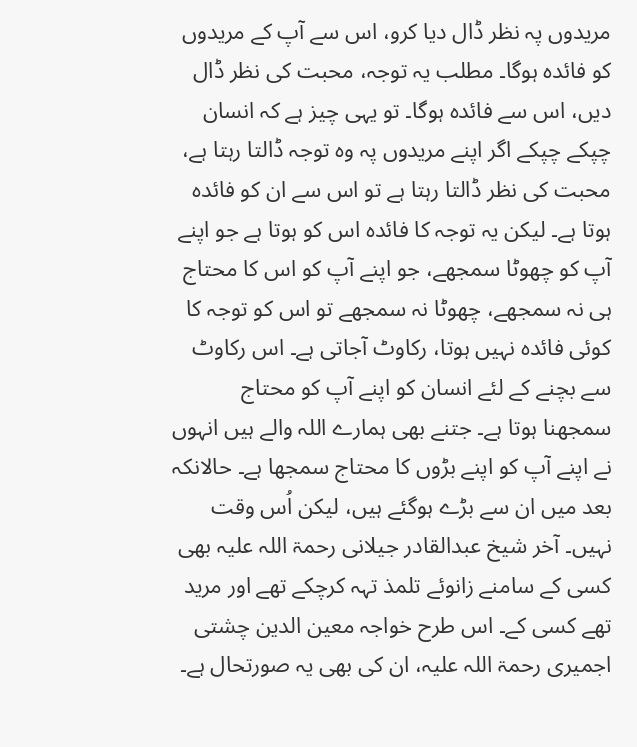مریدوں پہ نظر ڈال دیا کرو، اس سے آپ کے مریدوں کو فائدہ ہوگا۔ مطلب یہ توجہ، محبت کی نظر ڈال دیں، اس سے فائدہ ہوگا۔ تو یہی چیز ہے کہ انسان چپکے چپکے اگر اپنے مریدوں پہ وہ توجہ ڈالتا رہتا ہے، محبت کی نظر ڈالتا رہتا ہے تو اس سے ان کو فائدہ ہوتا ہے۔ لیکن یہ توجہ کا فائدہ اس کو ہوتا ہے جو اپنے آپ کو چھوٹا سمجھے، جو اپنے آپ کو اس کا محتاج ہی نہ سمجھے، چھوٹا نہ سمجھے تو اس کو توجہ کا کوئی فائدہ نہیں ہوتا، رکاوٹ آجاتی ہے۔ اس رکاوٹ سے بچنے کے لئے انسان کو اپنے آپ کو محتاج سمجھنا ہوتا ہے۔ جتنے بھی ہمارے اللہ والے ہیں انہوں نے اپنے آپ کو اپنے بڑوں کا محتاج سمجھا ہے۔ حالانکہ بعد میں ان سے بڑے ہوگئے ہیں، لیکن اُس وقت نہیں۔ آخر شیخ عبدالقادر جیلانی رحمۃ اللہ علیہ بھی کسی کے سامنے زانوئے تلمذ تہہ کرچکے تھے اور مرید تھے کسی کے۔ اس طرح خواجہ معین الدین چشتی اجمیری رحمۃ اللہ علیہ، ان کی بھی یہ صورتحال ہے۔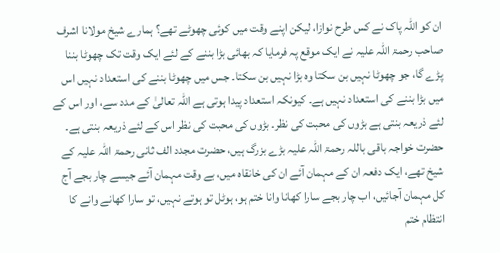ان کو اللہ پاک نے کس طرح نوازا، لیکن اپنے وقت میں کوئی چھوٹے تھے؟ ہمارے شیخ مولانا اشرف صاحب رحمۃ اللہ علیہ نے ایک موقع پہ فرمایا کہ بھائی بڑا بننے کے لئے ایک وقت تک چھوٹا بننا پڑے گا، جو چھوٹا نہیں بن سکتا وہ بڑا نہیں بن سکتا۔ جس میں چھوٹا بننے کی استعداد نہیں اس میں بڑا بننے کی استعداد نہیں ہے۔ کیونکہ استعداد پیدا ہوتی ہے اللہ تعالیٰ کے مدد سے، اور اس کے لئے ذریعہ بنتی ہے بڑوں کی محبت کی نظر۔ بڑوں کی محبت کی نظر اس کے لئے ذریعہ بنتی ہے۔
حضرت خواجہ باقی باللہ رحمۃ اللہ علیہ بڑے بزرگ ہیں، حضرت مجدد الف ثانی رحمۃ اللہ علیہ کے شیخ تھے، ایک دفعہ ان کے مہمان آئے ان کی خانقاہ میں، بے وقت مہمان آئے جیسے چار بجے آج کل مہمان آجائیں، اب چار بجے سارا کھانا وانا ختم ہو، ہوٹل تو ہوتے نہیں، تو سارا کھانے وانے کا انتظام ختم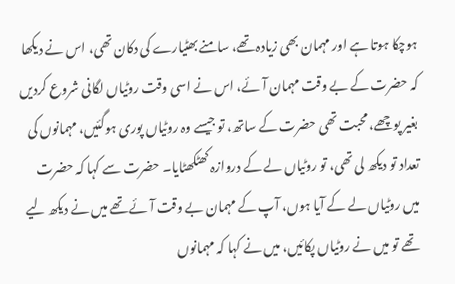ہوچکا ہوتا ہے اور مہمان بھی زیادہ تھے، سامنے بھٹیارے کی دکان تھی، اس نے دیکھا کہ حضرت کے بے وقت مہمان آئے، اس نے اسی وقت روٹیاں لگانی شروع کردیں بغیر پوچھے، محبت تھی حضرت کے ساتھ، تو جیسے وہ روٹیاں پوری ہوگئیں، مہمانوں کی تعداد تو دیکھ لی تھی، تو روٹیاں لے کے دروازہ کھٹکھٹایا۔ حضرت سے کہا کہ حضرت میں روٹیاں لے کے آیا ہوں، آپ کے مہمان بے وقت آئے تھے میں نے دیکھ لیے تھے تو میں نے روٹیاں پکائیں، میں نے کہا کہ مہمانوں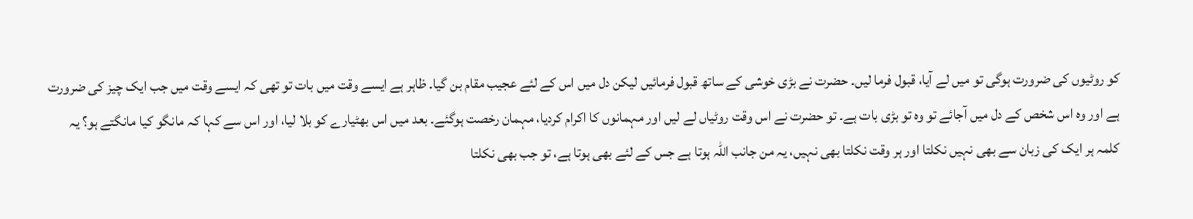کو روٹیوں کی ضرورت ہوگی تو میں لے آیا، قبول فرما لیں۔ حضرت نے بڑی خوشی کے ساتھ قبول فرمائیں لیکن دل میں اس کے لئے عجیب مقام بن گیا۔ ظاہر ہے ایسے وقت میں بات تو تھی کہ ایسے وقت میں جب ایک چیز کی ضرورت ہے اور وہ اس شخص کے دل میں آجائے تو وہ تو بڑی بات ہے۔ تو حضرت نے اس وقت روٹیاں لے لیں اور مہمانوں کا اکرام کردیا، مہمان رخصت ہوگئے۔ بعد میں اس بھٹیارے کو بلا لیا، اور اس سے کہا کہ مانگو کیا مانگتے ہو؟ یہ کلمہ ہر ایک کی زبان سے بھی نہیں نکلتا اور ہر وقت نکلتا بھی نہیں، یہ من جانب اللہ ہوتا ہے جس کے لئے بھی ہوتا ہے، تو جب بھی نکلتا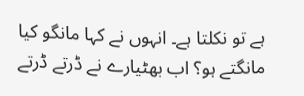ہے تو نکلتا ہے۔ انہوں نے کہا مانگو کیا مانگتے ہو؟ اب بھٹیارے نے ڈرتے ڈرتے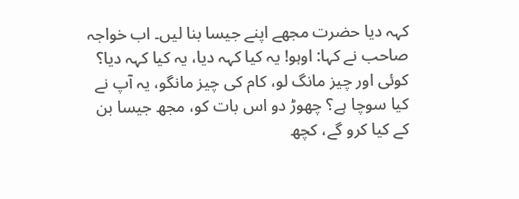کہہ دیا حضرت مجھے اپنے جیسا بنا لیں۔ اب خواجہ صاحب نے کہا: اوہو! یہ کیا کہہ دیا، یہ کیا کہہ دیا؟ کوئی اور چیز مانگ لو، کام کی چیز مانگو، یہ آپ نے کیا سوچا ہے؟ چھوڑ دو اس بات کو، مجھ جیسا بن کے کیا کرو گے، کچھ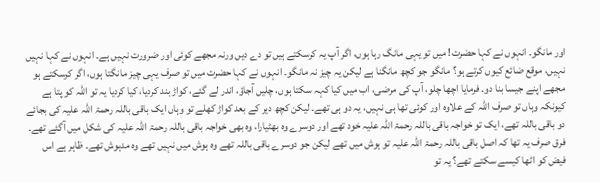اور مانگو۔ انہوں نے کہا حضرت! میں تو یہی مانگ رہا ہوں، اگر آپ یہ کرسکتے ہیں تو دے دیں ورنہ مجھے کوئی اور ضرورت نہیں ہے۔ انہوں نے کہا نہیں نہیں، موقع ضائع کیوں کرتے ہو؟ مانگو جو کچھ مانگنا ہے لیکن یہ چیز نہ مانگو۔ انہوں نے کہا حضرت میں تو صرف یہی چیز مانگتا ہوں، اگر کرسکتے ہو مجھے اپنے جیسا بنا دو۔ فرمایا اچھا چلو، آپ کی مرضی، اب میں کیا کہہ سکتا ہوں، چلیں آجاؤ، اندر لے گئے، کواڑ بند کردیا، کیا کردیا یہ تو اللہ کو پتا ہے کیونکہ وہاں تو صرف اللہ کے علاوہ اور کوئی تھا ہی نہیں، یہ دو ہی تھے۔ لیکن کچھ دیر کے بعد کواڑ کھلے تو وہاں ایک باقی باللہ رحمۃ اللہ علیہ کی بجائے دو باقی باللہ تھے، ایک تو خواجہ باقی باللہ رحمۃ اللہ علیہ خود تھے اور دوسرے وہ بھٹیارا، وہ بھی خواجہ باقی باللہ رحمۃ اللہ علیہ کی شکل میں آگئے تھے۔ فرق صرف یہ تھا کہ اصل باقی باللہ رحمۃ اللہ علیہ تو ہوش میں تھے لیکن جو دوسرے باقی باللہ تھے وہ ہوش میں نہیں تھے وہ مدہوش تھے۔ ظاہر ہے اس فیض کو اٹھا کیسے سکتے تھے؟ یہ تو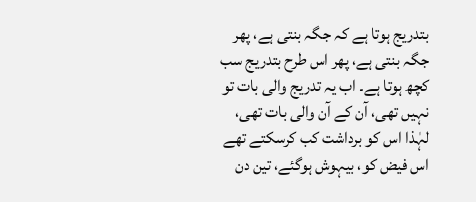بتدریج ہوتا ہے کہ جگہ بنتی ہے، پھر جگہ بنتی ہے، پھر اس طرح بتدریج سب کچھ ہوتا ہے۔ اب یہ تدریج والی بات تو نہیں تھی، آن کے آن والی بات تھی، لہٰذا اس کو برداشت کب کرسکتے تھے اس فیض کو، بیہوش ہوگئے، تین دن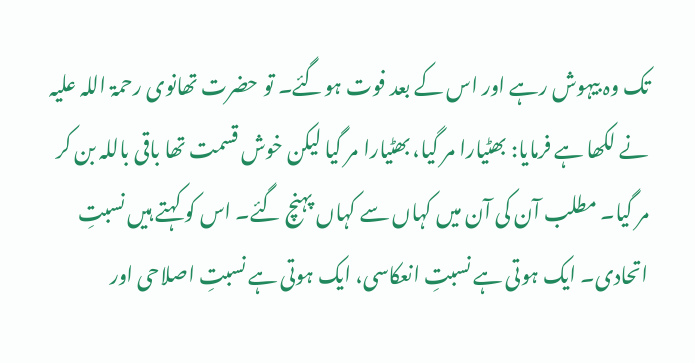تک وہ بیہوش رہے اور اس کے بعد فوت ہوگئے۔ تو حضرت تھانوی رحمۃ اللہ علیہ نے لکھا ہے فرمایا: بھٹیارا مر گیا، بھٹیارا مر گیا لیکن خوش قسمت تھا باقی باللہ بن کر مر گیا۔ مطلب آن کی آن میں کہاں سے کہاں پہنچ گئے۔ اس کو کہتے ہیں نسبتِ اتحادی۔ ایک ہوتی ہے نسبتِ انعکاسی، ایک ہوتی ہے نسبتِ اصلاحی اور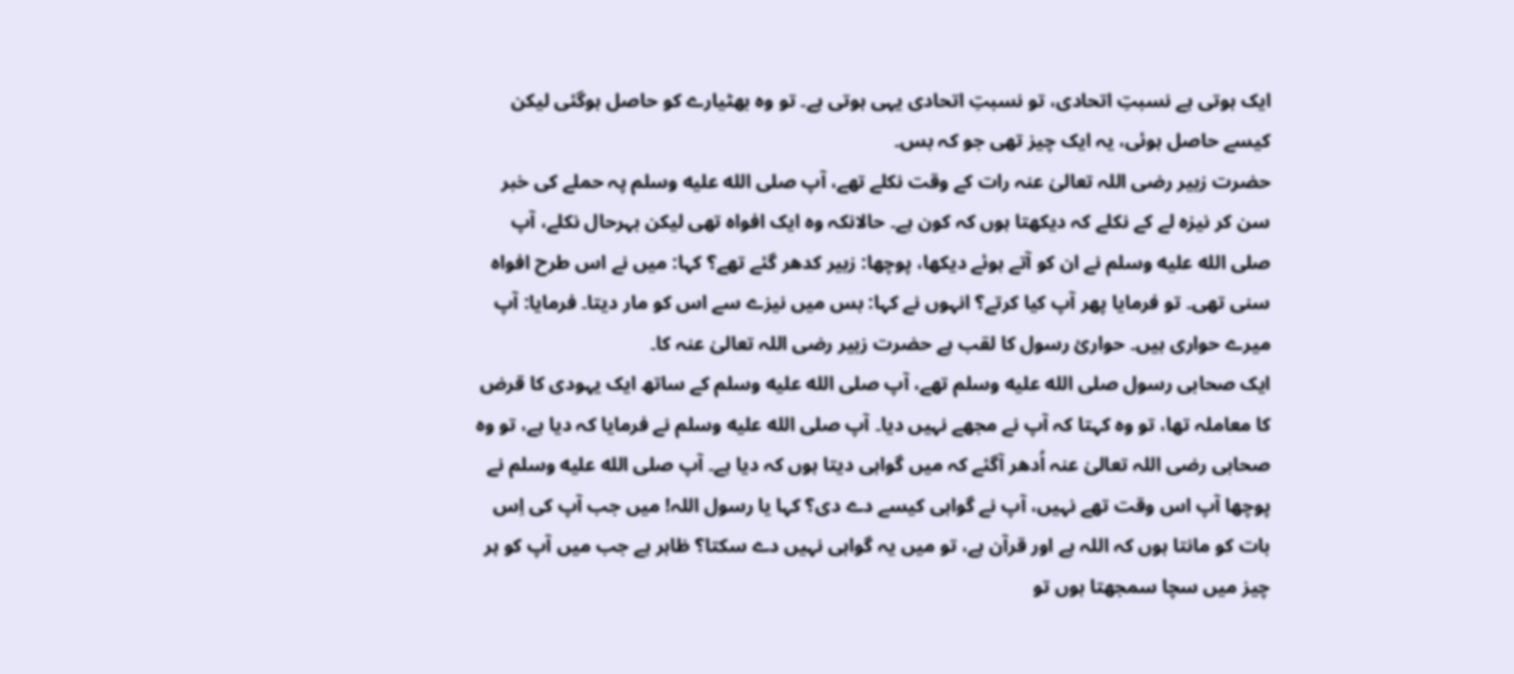ایک ہوتی ہے نسبتِ اتحادی، تو نسبتِ اتحادی یہی ہوتی ہے۔ تو وہ بھٹیارے کو حاصل ہوگئی لیکن کیسے حاصل ہوئی، یہ ایک چیز تھی جو کہ بس۔
حضرت زبیر رضی اللہ تعالیٰ عنہ رات کے وقت نکلے تھے، آپ صلى الله عليه وسلم پہ حملے کی خبر سن کر نیزہ لے کے نکلے کہ دیکھتا ہوں کہ کون ہے۔ حالانکہ وہ ایک افواہ تھی لیکن بہرحال نکلے، آپ صلى الله عليه وسلم نے ان کو آتے ہوئے دیکھا، پوچھا: زبیر کدھر گئے تھے؟ کہا: میں نے اس طرح افواہ سنی تھی۔ تو فرمایا پھر آپ کیا کرتے؟ انہوں نے کہا: بس میں نیزے سے اس کو مار دیتا۔ فرمایا: آپ میرے حواری ہیں۔ حواریٔ رسول کا لقب ہے حضرت زبیر رضی اللہ تعالیٰ عنہ کا۔
ایک صحابی رسول صلى الله عليه وسلم تھے، آپ صلى الله عليه وسلم کے ساتھ ایک یہودی کا قرض کا معاملہ تھا، تو وہ کہتا کہ آپ نے مجھے نہیں دیا۔ آپ صلى الله عليه وسلم نے فرمایا کہ دیا ہے، تو وہ صحابی رضی اللہ تعالیٰ عنہ اُدھر آگئے کہ میں گواہی دیتا ہوں کہ دیا ہے۔ آپ صلى الله عليه وسلم نے پوچھا آپ اس وقت تھے نہیں، آپ نے گواہی کیسے دے دی؟ کہا یا رسول اللہ! میں جب آپ کی اِس بات کو مانتا ہوں کہ اللہ ہے اور قرآن ہے، تو میں یہ گواہی نہیں دے سکتا؟ ظاہر ہے جب میں آپ کو ہر چیز میں سچا سمجھتا ہوں تو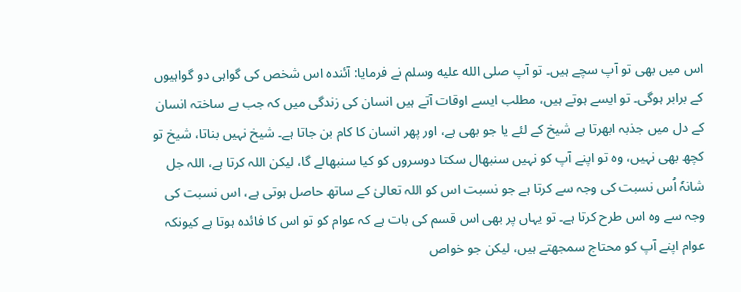اس میں بھی تو آپ سچے ہیں۔ تو آپ صلى الله عليه وسلم نے فرمایا: آئندہ اس شخص کی گواہی دو گواہیوں کے برابر ہوگی۔ تو ایسے ہوتے ہیں، مطلب ایسے اوقات آتے ہیں انسان کی زندگی میں کہ جب بے ساختہ انسان کے دل میں جذبہ ابھرتا ہے شیخ کے لئے یا جو بھی ہے، اور پھر انسان کا کام بن جاتا ہے۔ شیخ نہیں بناتا، شیخ تو کچھ بھی نہیں، وہ تو اپنے آپ کو نہیں سنبھال سکتا دوسروں کو کیا سنبھالے گا، لیکن اللہ کرتا ہے، اللہ جل شانہٗ اُس نسبت کی وجہ سے کرتا ہے جو نسبت اس کو اللہ تعالیٰ کے ساتھ حاصل ہوتی ہے، اس نسبت کی وجہ سے وہ اس طرح کرتا ہے۔ تو یہاں پر بھی اس قسم کی بات ہے کہ عوام کو تو اس کا فائدہ ہوتا ہے کیونکہ عوام اپنے آپ کو محتاج سمجھتے ہیں، لیکن جو خواص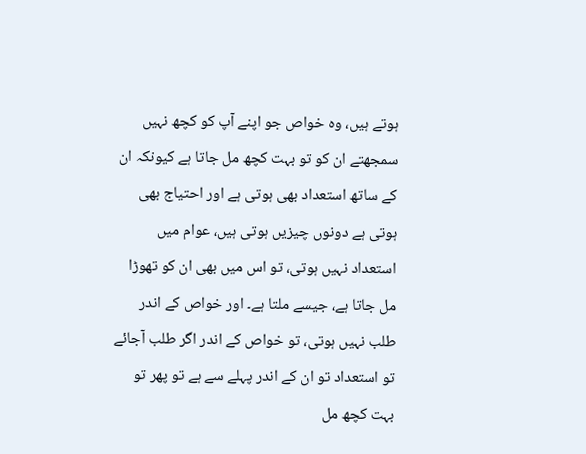ہوتے ہیں، وہ خواص جو اپنے آپ کو کچھ نہیں سمجھتے ان کو تو بہت کچھ مل جاتا ہے کیونکہ ان کے ساتھ استعداد بھی ہوتی ہے اور احتیاج بھی ہوتی ہے دونوں چیزیں ہوتی ہیں، عوام میں استعداد نہیں ہوتی، تو اس میں بھی ان کو تھوڑا مل جاتا ہے، جیسے ملتا ہے۔ اور خواص کے اندر طلب نہیں ہوتی، تو خواص کے اندر اگر طلب آجائے تو استعداد تو ان کے اندر پہلے سے ہے تو پھر تو بہت کچھ مل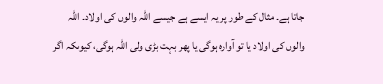جاتا ہے۔ مثال کے طور پر یہ ایسے ہے جیسے اللہ والوں کی اولاد۔ اللہ والوں کی اولاد یا تو آوارہ ہوگی یا پھر بہت بڑی ولی اللہ ہوگی، کیوںکہ اگر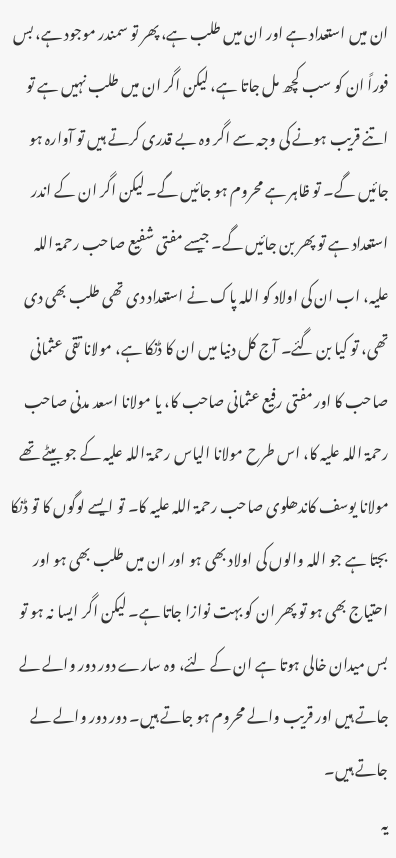ان میں استعداد ہے اور ان میں طلب ہے، پھر تو سمندر موجود ہے، بس فوراً ان کو سب کچھ مل جاتا ہے، لیکن اگر ان میں طلب نہیں ہے تو اتنے قریب ہونے کی وجہ سے اگر وہ بے قدری کرتے ہیں تو آوارہ ہو جائیں گے۔ تو ظاہر ہے محروم ہو جائیں گے۔ لیکن اگر ان کے اندر استعداد ہے تو پھر بن جائیں گے۔ جیسے مفتی شفیع صاحب رحمۃ اللہ علیہ، اب ان کی اولاد کو اللہ پاک نے استعداد دی تھی طلب بھی دی تھی، تو کیا بن گئے۔ آج کل دنیا میں ان کا ڈنکا ہے، مولانا تقی عثمانی صاحب کا اور مفتی رفیع عثمانی صاحب کا، یا مولانا اسعد مدنی صاحب رحمۃ اللہ علیہ کا، اس طرح مولانا الیاس رحمۃ اللہ علیہ کے جو بیٹے تھے مولانا یوسف کاندھلوی صاحب رحمۃ اللہ علیہ کا۔ تو ایسے لوگوں کا تو ڈنکا بجتا ہے جو اللہ والوں کی اولاد بھی ہو اور ان میں طلب بھی ہو اور احتیاج بھی ہو تو پھر ان کو بہت نوازا جاتا ہے۔ لیکن اگر ایسا نہ ہو تو بس میدان خالی ہوتا ہے ان کے لئے، وہ سارے دور دور والے لے جاتے ہیں اور قریب والے محروم ہو جاتے ہیں۔ دور دور والے لے جاتے ہیں۔
یہ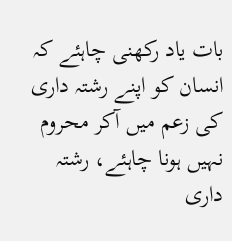بات یاد رکھنی چاہئے کہ انسان کو اپنے رشتہ داری کی زعم میں آکر محروم نہیں ہونا چاہئے، رشتہ داری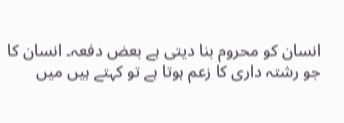انسان کو محروم بنا دیتی ہے بعض دفعہ۔ انسان کا جو رشتہ داری کا زعم ہوتا ہے تو کہتے ہیں میں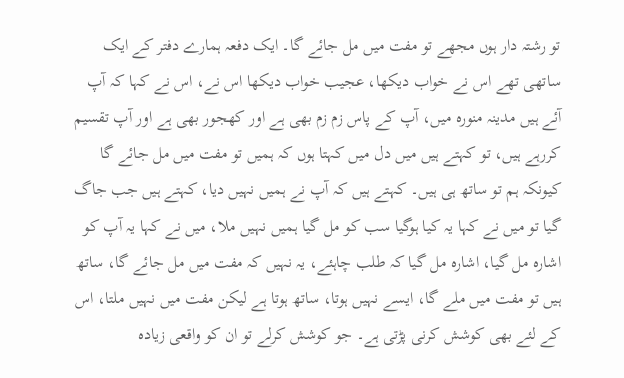تو رشتہ دار ہوں مجھے تو مفت میں مل جائے گا۔ ایک دفعہ ہمارے دفتر کے ایک ساتھی تھے اس نے خواب دیکھا، عجیب خواب دیکھا اس نے، اس نے کہا کہ آپ آئے ہیں مدینہ منورہ میں، آپ کے پاس زم زم بھی ہے اور کھجور بھی ہے اور آپ تقسیم کررہے ہیں، تو کہتے ہیں میں دل میں کہتا ہوں کہ ہمیں تو مفت میں مل جائے گا کیونکہ ہم تو ساتھ ہی ہیں۔ کہتے ہیں کہ آپ نے ہمیں نہیں دیا، کہتے ہیں جب جاگ گیا تو میں نے کہا یہ کیا ہوگیا سب کو مل گیا ہمیں نہیں ملا، میں نے کہا یہ آپ کو اشارہ مل گیا، اشارہ مل گیا کہ طلب چاہئے، یہ نہیں کہ مفت میں مل جائے گا، ساتھ ہیں تو مفت میں ملے گا، ایسے نہیں ہوتا، ساتھ ہوتا ہے لیکن مفت میں نہیں ملتا، اس کے لئے بھی کوشش کرنی پڑتی ہے۔ جو کوشش کرلے تو ان کو واقعی زیادہ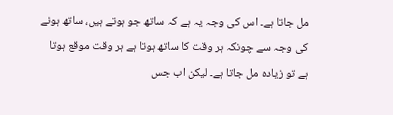مل جاتا ہے۔ اس کی وجہ یہ ہے کہ ساتھ جو ہوتے ہیں، ساتھ ہونے کی وجہ سے چونکہ ہر وقت کا ساتھ ہوتا ہے ہر وقت موقع ہوتا ہے تو زیادہ مل جاتا ہے۔ لیکن اب جس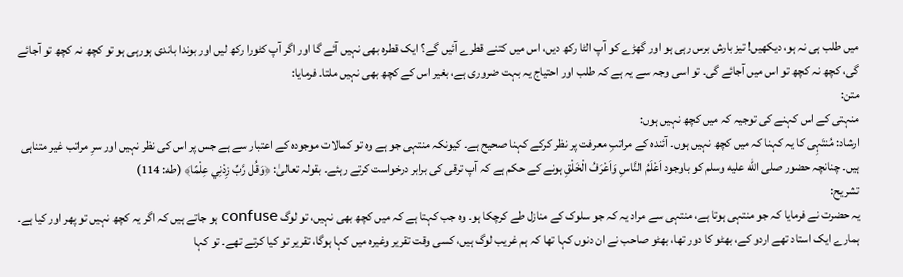میں طلب ہی نہ ہو، دیکھیں! تیز بارش برس رہی ہو اور گھڑے کو آپ الٹا رکھ دیں، اس میں کتنے قطرے آئیں گے؟ ایک قطرہ بھی نہیں آئے گا اور اگر آپ کٹورا رکھ لیں اور بوندا باندی ہورہی ہو تو کچھ نہ کچھ تو آجائے گی، کچھ نہ کچھ تو اس میں آجائے گی۔ تو اسی وجہ سے یہ ہے کہ طلب اور احتیاج یہ بہت ضروری ہے، بغیر اس کے کچھ بھی نہیں ملتا۔ فرمایا:
متن:
منہتی کے اس کہنے کی توجیہ کہ میں کچھ نہیں ہوں:
ارشاد: مُنتَہِی کا یہ کہنا کہ میں کچھ نہیں ہوں۔ آئندہ کے مراتبِ معرفت پر نظر کرکے کہنا صحیح ہے۔ کیونکہ منتہی جو ہے وہ تو کمالات موجودہ کے اعتبار سے ہے جس پر اس کی نظر نہیں اور سرِ مراتب غیر متناہی ہیں۔ چنانچہ حضور صلى الله عليه وسلم کو باوجود اَعْلَمُ النَّاسِ وَاَعْرَفُ الْخَلْقِ ہونے کے حکم ہے کہ آپ ترقی کی برابر درخواست کرتے رہئے۔ بقولہ تعالیٰ: ﴿وَقُل رَّبِّ زِدْنِي عِلْمًا﴾ (طه: 114)
تشریح:
یہ حضرت نے فرمایا کہ جو منتہی ہوتا ہے، منتہی سے مراد یہ کہ جو سلوک کے منازل طے کرچکا ہو۔ وہ جب کہتا ہے کہ میں کچھ بھی نہیں، تو لوگ confuse ہو جاتے ہیں کہ اگر یہ کچھ نہیں تو پھر اور کیا ہے۔ ہمارے ایک استاد تھے اردو کے، بھٹو کا دور تھا، بھٹو صاحب نے ان دنوں کہا تھا کہ ہم غریب لوگ ہیں، کسی وقت تقریر وغیرہ میں کہا ہوگا، تقریر تو کیا کرتے تھے۔ تو کہا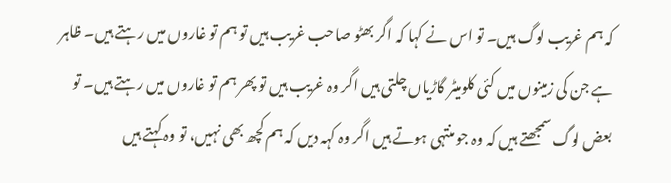کہ ہم غریب لوگ ہیں۔ تو اس نے کہا کہ اگر بھٹو صاحب غریب ہیں تو ہم تو غاروں میں رہتے ہیں۔ ظاہر ہے جن کی زمینوں میں کئی کلومیٹر گاڑیاں چلتی ہیں اگر وہ غریب ہیں تو پھر ہم تو غاروں میں رہتے ہیں۔ تو بعض لوگ سمجھتے ہیں کہ وہ جو منتہی ہوتے ہیں اگر وہ کہہ دیں کہ ہم کچھ بھی نہیں، تو وہ کہتے ہیں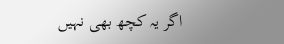اگر یہ کچھ بھی نہیں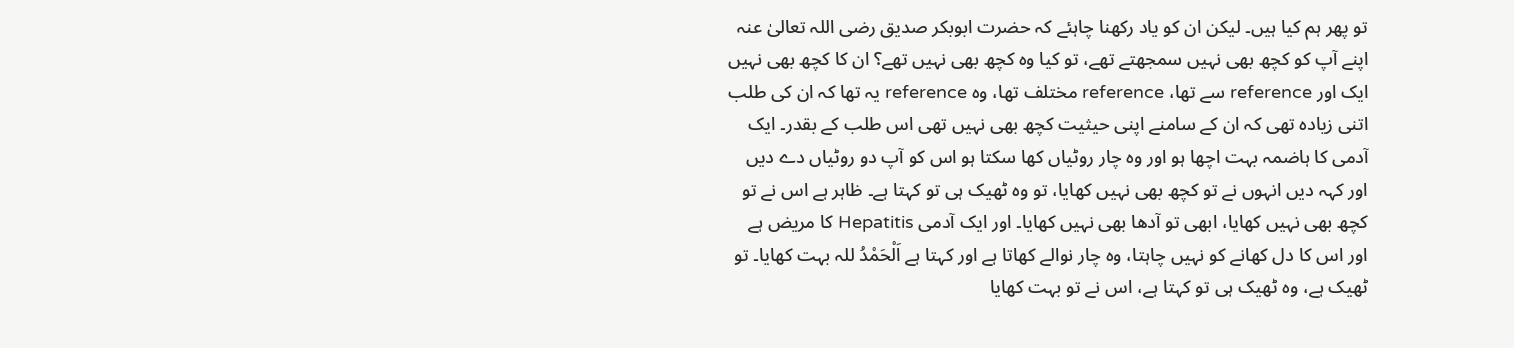تو پھر ہم کیا ہیں۔ لیکن ان کو یاد رکھنا چاہئے کہ حضرت ابوبکر صدیق رضی اللہ تعالیٰ عنہ اپنے آپ کو کچھ بھی نہیں سمجھتے تھے، تو کیا وہ کچھ بھی نہیں تھے؟ ان کا کچھ بھی نہیں ایک اور reference سے تھا، reference مختلف تھا، وہ reference یہ تھا کہ ان کی طلب اتنی زیادہ تھی کہ ان کے سامنے اپنی حیثیت کچھ بھی نہیں تھی اس طلب کے بقدر۔ ایک آدمی کا ہاضمہ بہت اچھا ہو اور وہ چار روٹیاں کھا سکتا ہو اس کو آپ دو روٹیاں دے دیں اور کہہ دیں انہوں نے تو کچھ بھی نہیں کھایا، تو وہ ٹھیک ہی تو کہتا ہے۔ ظاہر ہے اس نے تو کچھ بھی نہیں کھایا، ابھی تو آدھا بھی نہیں کھایا۔ اور ایک آدمی Hepatitis کا مریض ہے اور اس کا دل کھانے کو نہیں چاہتا، وہ چار نوالے کھاتا ہے اور کہتا ہے اَلْحَمْدُ للہ بہت کھایا۔ تو ٹھیک ہے، وہ ٹھیک ہی تو کہتا ہے، اس نے تو بہت کھایا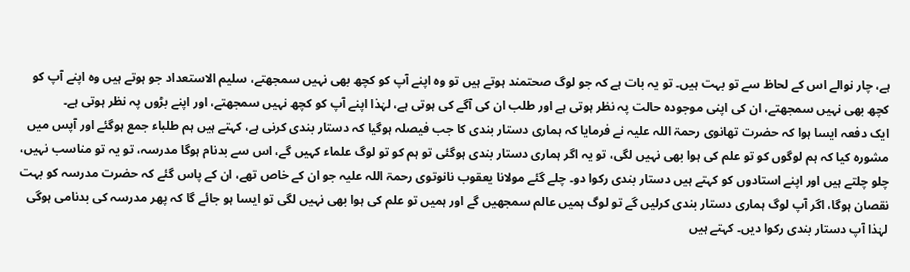ہے، چار نوالے اس کے لحاظ سے تو بہت ہیں۔ تو یہ بات ہے کہ جو لوگ صحتمند ہوتے ہیں تو وہ اپنے آپ کو کچھ بھی نہیں سمجھتے، سلیم الاستعداد جو ہوتے ہیں وہ اپنے آپ کو کچھ بھی نہیں سمجھتے، ان کی اپنی موجودہ حالت پہ نظر ہوتی ہے اور طلب ان کی آگے کی ہوتی ہے، لہٰذا اپنے آپ کو کچھ نہیں سمجھتے، اور اپنے بڑوں پہ نظر ہوتی ہے۔
ایک دفعہ ایسا ہوا کہ حضرت تھانوی رحمۃ اللہ علیہ نے فرمایا کہ ہماری دستار بندی کا جب فیصلہ ہوگیا کہ دستار بندی کرنی ہے، کہتے ہیں ہم طلباء جمع ہوگئے اور آپس میں مشورہ کیا کہ ہم لوگوں کو تو علم کی ہوا بھی نہیں لگی، تو یہ اگر ہماری دستار بندی ہوگئی تو ہم کو تو لوگ علماء کہیں گے، اس سے بدنام ہوگا مدرسہ، تو یہ تو مناسب نہیں، چلو چلتے ہیں اور اپنے استادوں کو کہتے ہیں دستار بندی رکوا دو۔ چلے گئے مولانا یعقوب نانوتوی رحمۃ اللہ علیہ جو ان کے خاص تھے، ان کے پاس گئے کہ حضرت مدرسہ کو بہت نقصان ہوگا، اگر آپ لوگ ہماری دستار بندی کرلیں گے تو لوگ ہمیں عالم سمجھیں گے اور ہمیں تو علم کی ہوا بھی نہیں لگی تو ایسا ہو جائے گا کہ پھر مدرسہ کی بدنامی ہوگی لہٰذا آپ دستار بندی رکوا دیں۔ کہتے ہیں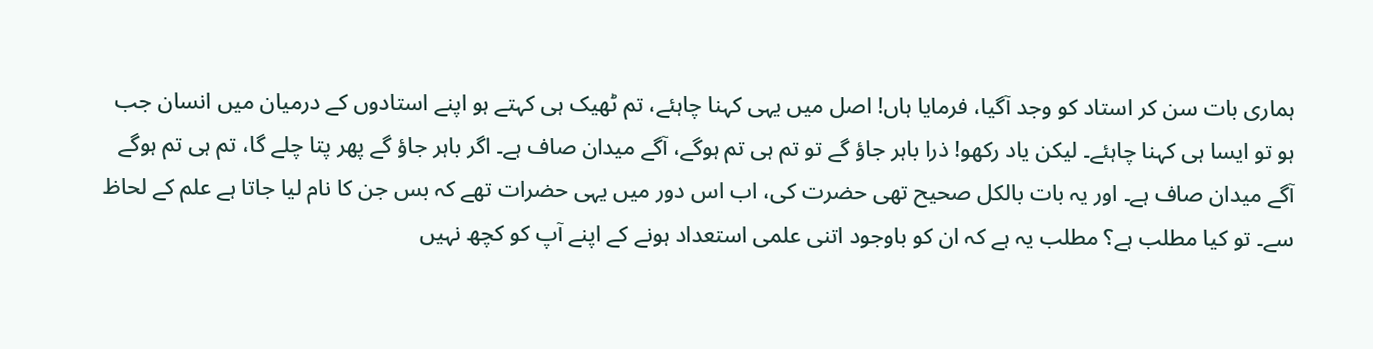ہماری بات سن کر استاد کو وجد آگیا، فرمایا ہاں! اصل میں یہی کہنا چاہئے، تم ٹھیک ہی کہتے ہو اپنے استادوں کے درمیان میں انسان جب ہو تو ایسا ہی کہنا چاہئے۔ لیکن یاد رکھو! ذرا باہر جاؤ گے تو تم ہی تم ہوگے، آگے میدان صاف ہے۔ اگر باہر جاؤ گے پھر پتا چلے گا، تم ہی تم ہوگے آگے میدان صاف ہے۔ اور یہ بات بالکل صحیح تھی حضرت کی، اب اس دور میں یہی حضرات تھے کہ بس جن کا نام لیا جاتا ہے علم کے لحاظ سے۔ تو کیا مطلب ہے؟ مطلب یہ ہے کہ ان کو باوجود اتنی علمی استعداد ہونے کے اپنے آپ کو کچھ نہیں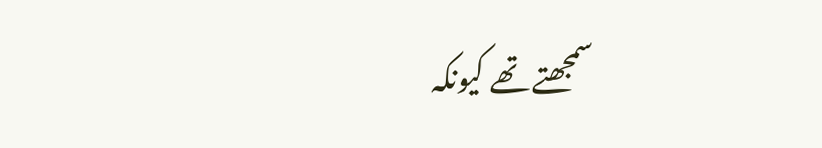سمجھتے تھے کیونکہ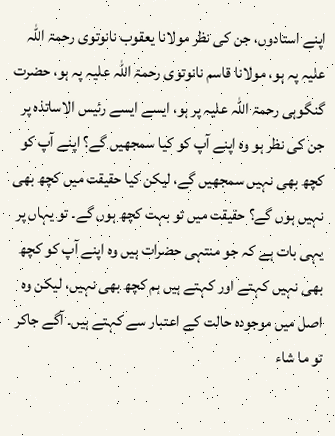اپنے استادوں، جن کی نظر مولانا یعقوب نانوتوی رحمۃ اللہ علیہ پہ ہو، مولانا قاسم نانوتوی رحمۃ اللہ علیہ پہ ہو، حضرت گنگوہی رحمۃ اللہ علیہ پر ہو، ایسے ایسے رئیس الاساتذہ پر جن کی نظر ہو وہ اپنے آپ کو کیا سمجھیں گے؟ اپنے آپ کو کچھ بھی نہیں سمجھیں گے، لیکن کیا حقیقت میں کچھ بھی نہیں ہوں گے؟ حقیقت میں تو بہت کچھ ہوں گے۔ تو یہاں پر یہی بات ہے کہ جو منتہی حضرات ہیں وہ اپنے آپ کو کچھ بھی نہیں کہتے اور کہتے ہیں ہم کچھ بھی نہیں، لیکن وہ اصل میں موجودہ حالت کے اعتبار سے کہتے ہیں۔ آگے جاکر تو ما شاء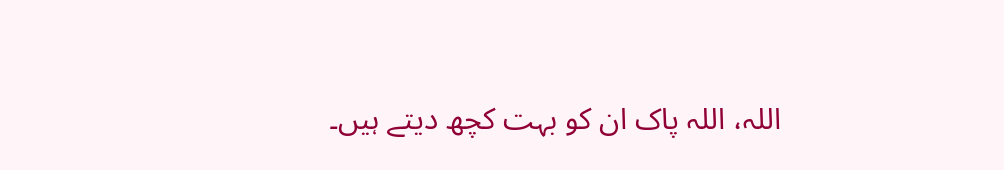اللہ، اللہ پاک ان کو بہت کچھ دیتے ہیں۔